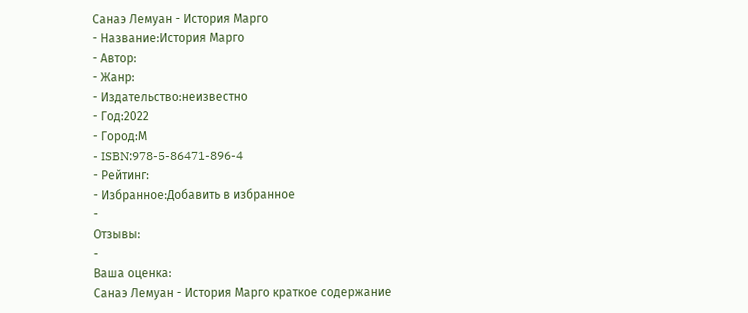Санаэ Лемуан - История Марго
- Название:История Марго
- Автор:
- Жанр:
- Издательство:неизвестно
- Год:2022
- Город:М
- ISBN:978-5-86471-896-4
- Рейтинг:
- Избранное:Добавить в избранное
-
Отзывы:
-
Ваша оценка:
Санаэ Лемуан - История Марго краткое содержание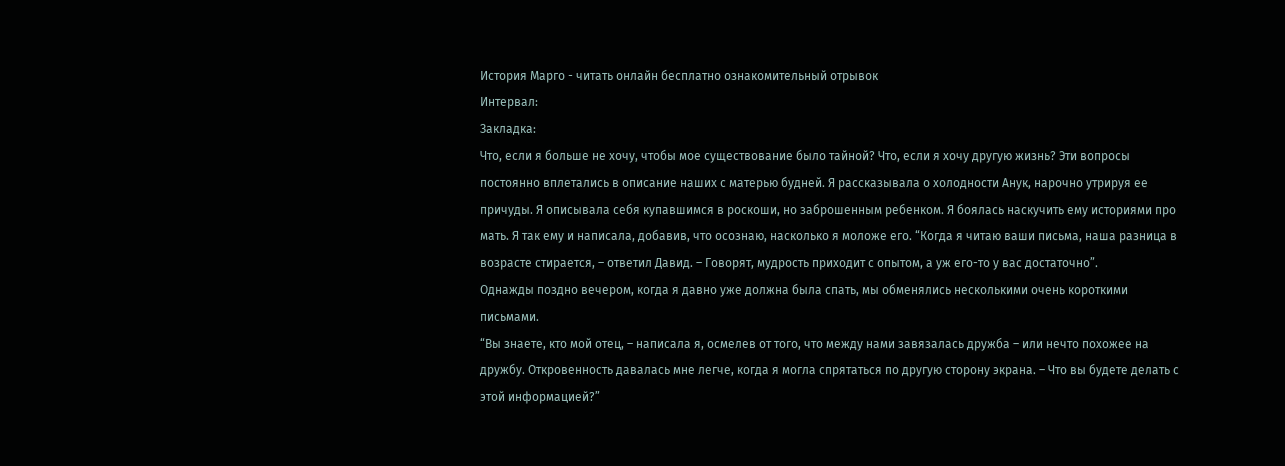История Марго - читать онлайн бесплатно ознакомительный отрывок
Интервал:
Закладка:
Что, если я больше не хочу, чтобы мое существование было тайной? Что, если я хочу другую жизнь? Эти вопросы постоянно вплетались в описание наших с матерью будней. Я рассказывала о холодности Анук, нарочно утрируя ее причуды. Я описывала себя купавшимся в роскоши, но заброшенным ребенком. Я боялась наскучить ему историями про мать. Я так ему и написала, добавив, что осознаю, насколько я моложе его. “Когда я читаю ваши письма, наша разница в возрасте стирается, – ответил Давид. – Говорят, мудрость приходит с опытом, а уж его-то у вас достаточно”.
Однажды поздно вечером, когда я давно уже должна была спать, мы обменялись несколькими очень короткими письмами.
“Вы знаете, кто мой отец, – написала я, осмелев от того, что между нами завязалась дружба – или нечто похожее на дружбу. Откровенность давалась мне легче, когда я могла спрятаться по другую сторону экрана. – Что вы будете делать с этой информацией?”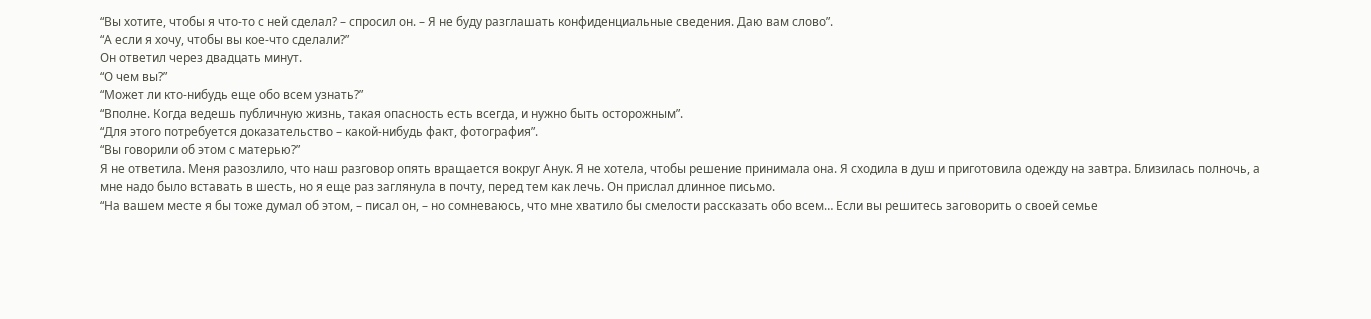“Вы хотите, чтобы я что-то с ней сделал? – спросил он. – Я не буду разглашать конфиденциальные сведения. Даю вам слово”.
“А если я хочу, чтобы вы кое-что сделали?”
Он ответил через двадцать минут.
“О чем вы?”
“Может ли кто-нибудь еще обо всем узнать?”
“Вполне. Когда ведешь публичную жизнь, такая опасность есть всегда, и нужно быть осторожным”.
“Для этого потребуется доказательство – какой-нибудь факт, фотография”.
“Вы говорили об этом с матерью?”
Я не ответила. Меня разозлило, что наш разговор опять вращается вокруг Анук. Я не хотела, чтобы решение принимала она. Я сходила в душ и приготовила одежду на завтра. Близилась полночь, а мне надо было вставать в шесть, но я еще раз заглянула в почту, перед тем как лечь. Он прислал длинное письмо.
“На вашем месте я бы тоже думал об этом, – писал он, – но сомневаюсь, что мне хватило бы смелости рассказать обо всем… Если вы решитесь заговорить о своей семье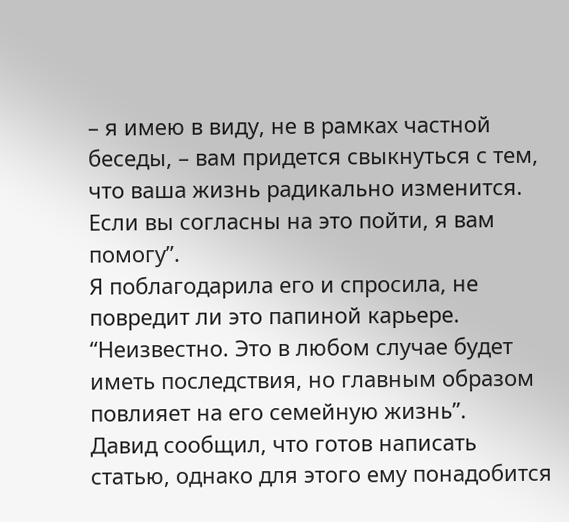– я имею в виду, не в рамках частной беседы, – вам придется свыкнуться с тем, что ваша жизнь радикально изменится. Если вы согласны на это пойти, я вам помогу”.
Я поблагодарила его и спросила, не повредит ли это папиной карьере.
“Неизвестно. Это в любом случае будет иметь последствия, но главным образом повлияет на его семейную жизнь”.
Давид сообщил, что готов написать статью, однако для этого ему понадобится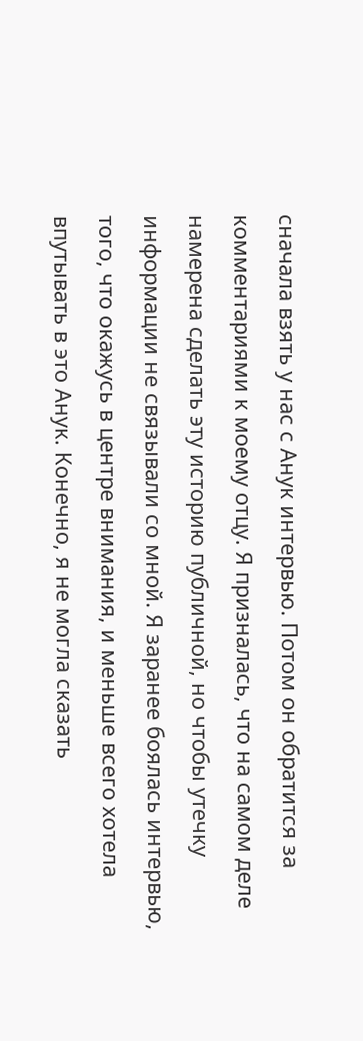сначала взять у нас с Анук интервью. Потом он обратится за комментариями к моему отцу. Я призналась, что на самом деле намерена сделать эту историю публичной, но чтобы утечку информации не связывали со мной. Я заранее боялась интервью, того, что окажусь в центре внимания, и меньше всего хотела впутывать в это Анук. Конечно, я не могла сказать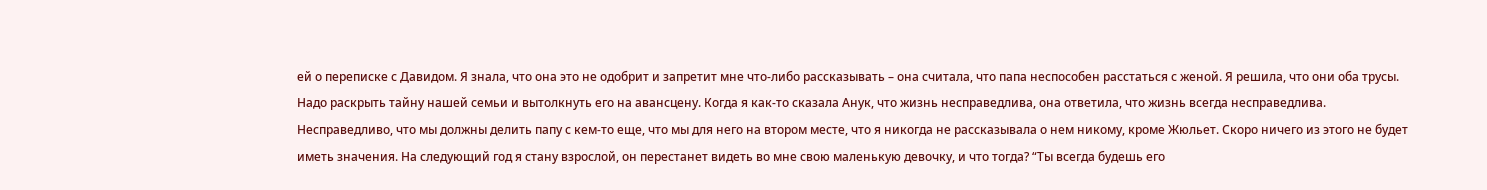ей о переписке с Давидом. Я знала, что она это не одобрит и запретит мне что-либо рассказывать – она считала, что папа неспособен расстаться с женой. Я решила, что они оба трусы. Надо раскрыть тайну нашей семьи и вытолкнуть его на авансцену. Когда я как-то сказала Анук, что жизнь несправедлива, она ответила, что жизнь всегда несправедлива. Несправедливо, что мы должны делить папу с кем-то еще, что мы для него на втором месте, что я никогда не рассказывала о нем никому, кроме Жюльет. Скоро ничего из этого не будет иметь значения. На следующий год я стану взрослой, он перестанет видеть во мне свою маленькую девочку, и что тогда? “Ты всегда будешь его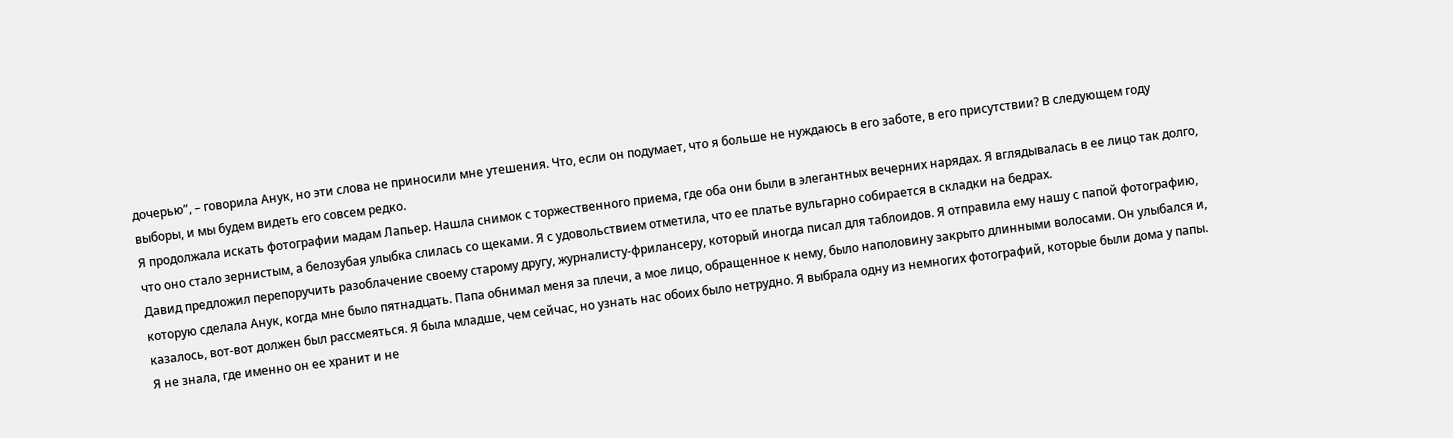дочерью”, – говорила Анук, но эти слова не приносили мне утешения. Что, если он подумает, что я больше не нуждаюсь в его заботе, в его присутствии? В следующем году выборы, и мы будем видеть его совсем редко.
Я продолжала искать фотографии мадам Лапьер. Нашла снимок с торжественного приема, где оба они были в элегантных вечерних нарядах. Я вглядывалась в ее лицо так долго, что оно стало зернистым, а белозубая улыбка слилась со щеками. Я с удовольствием отметила, что ее платье вульгарно собирается в складки на бедрах.
Давид предложил перепоручить разоблачение своему старому другу, журналисту-фрилансеру, который иногда писал для таблоидов. Я отправила ему нашу с папой фотографию, которую сделала Анук, когда мне было пятнадцать. Папа обнимал меня за плечи, а мое лицо, обращенное к нему, было наполовину закрыто длинными волосами. Он улыбался и, казалось, вот-вот должен был рассмеяться. Я была младше, чем сейчас, но узнать нас обоих было нетрудно. Я выбрала одну из немногих фотографий, которые были дома у папы. Я не знала, где именно он ее хранит и не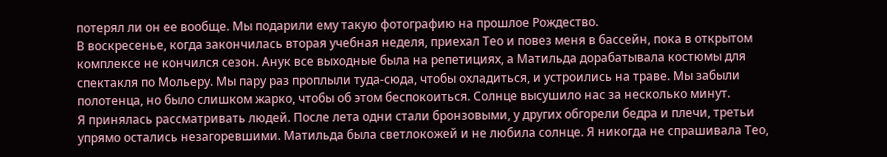потерял ли он ее вообще. Мы подарили ему такую фотографию на прошлое Рождество.
В воскресенье, когда закончилась вторая учебная неделя, приехал Тео и повез меня в бассейн, пока в открытом комплексе не кончился сезон. Анук все выходные была на репетициях, а Матильда дорабатывала костюмы для спектакля по Мольеру. Мы пару раз проплыли туда-сюда, чтобы охладиться, и устроились на траве. Мы забыли полотенца, но было слишком жарко, чтобы об этом беспокоиться. Солнце высушило нас за несколько минут.
Я принялась рассматривать людей. После лета одни стали бронзовыми, у других обгорели бедра и плечи, третьи упрямо остались незагоревшими. Матильда была светлокожей и не любила солнце. Я никогда не спрашивала Тео,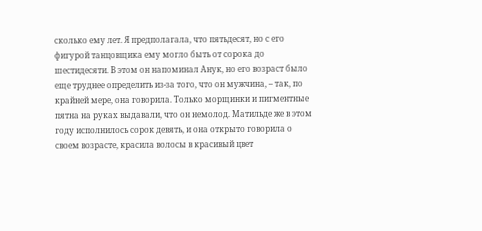сколько ему лет. Я предполагала, что пятьдесят, но с его фигурой танцовщика ему могло быть от сорока до шестидесяти. В этом он напоминал Анук, но его возраст было еще труднее определить из-за того, что он мужчина, – так, по крайней мере, она говорила. Только морщинки и пигментные пятна на руках выдавали, что он немолод. Матильде же в этом году исполнилось сорок девять, и она открыто говорила о своем возрасте, красила волосы в красивый цвет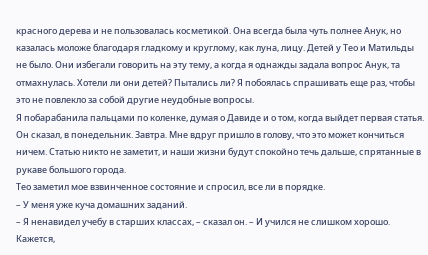красного дерева и не пользовалась косметикой. Она всегда была чуть полнее Анук, но казалась моложе благодаря гладкому и круглому, как луна, лицу. Детей у Тео и Матильды не было. Они избегали говорить на эту тему, а когда я однажды задала вопрос Анук, та отмахнулась. Хотели ли они детей? Пытались ли? Я побоялась спрашивать еще раз, чтобы это не повлекло за собой другие неудобные вопросы.
Я побарабанила пальцами по коленке, думая о Давиде и о том, когда выйдет первая статья. Он сказал, в понедельник. Завтра. Мне вдруг пришло в голову, что это может кончиться ничем. Статью никто не заметит, и наши жизни будут спокойно течь дальше, спрятанные в рукаве большого города.
Тео заметил мое взвинченное состояние и спросил, все ли в порядке.
– У меня уже куча домашних заданий.
– Я ненавидел учебу в старших классах, – сказал он. – И учился не слишком хорошо. Кажется,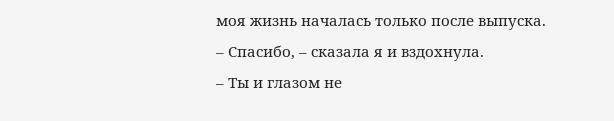моя жизнь началась только после выпуска.
– Спасибо, – сказала я и вздохнула.
– Ты и глазом не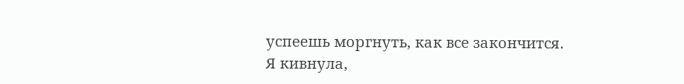успеешь моргнуть, как все закончится.
Я кивнула,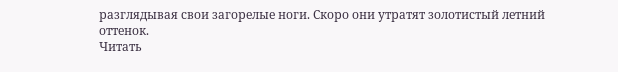разглядывая свои загорелые ноги. Скоро они утратят золотистый летний оттенок.
Читать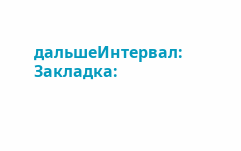дальшеИнтервал:
Закладка: